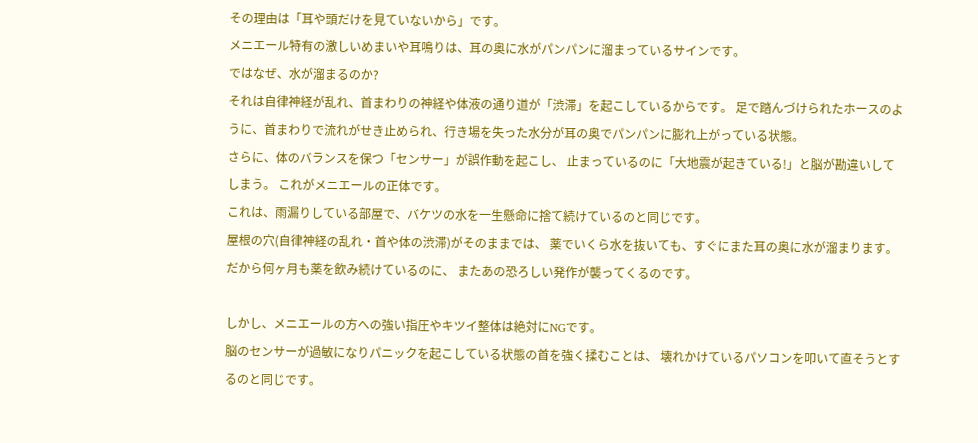その理由は「耳や頭だけを見ていないから」です。
メニエール特有の激しいめまいや耳鳴りは、耳の奥に水がパンパンに溜まっているサインです。
ではなぜ、水が溜まるのか?
それは自律神経が乱れ、首まわりの神経や体液の通り道が「渋滞」を起こしているからです。 足で踏んづけられたホースのように、首まわりで流れがせき止められ、行き場を失った水分が耳の奥でパンパンに膨れ上がっている状態。
さらに、体のバランスを保つ「センサー」が誤作動を起こし、 止まっているのに「大地震が起きている!」と脳が勘違いしてしまう。 これがメニエールの正体です。
これは、雨漏りしている部屋で、バケツの水を一生懸命に捨て続けているのと同じです。
屋根の穴(自律神経の乱れ・首や体の渋滞)がそのままでは、 薬でいくら水を抜いても、すぐにまた耳の奥に水が溜まります。
だから何ヶ月も薬を飲み続けているのに、 またあの恐ろしい発作が襲ってくるのです。

しかし、メニエールの方への強い指圧やキツイ整体は絶対にNGです。
脳のセンサーが過敏になりパニックを起こしている状態の首を強く揉むことは、 壊れかけているパソコンを叩いて直そうとするのと同じです。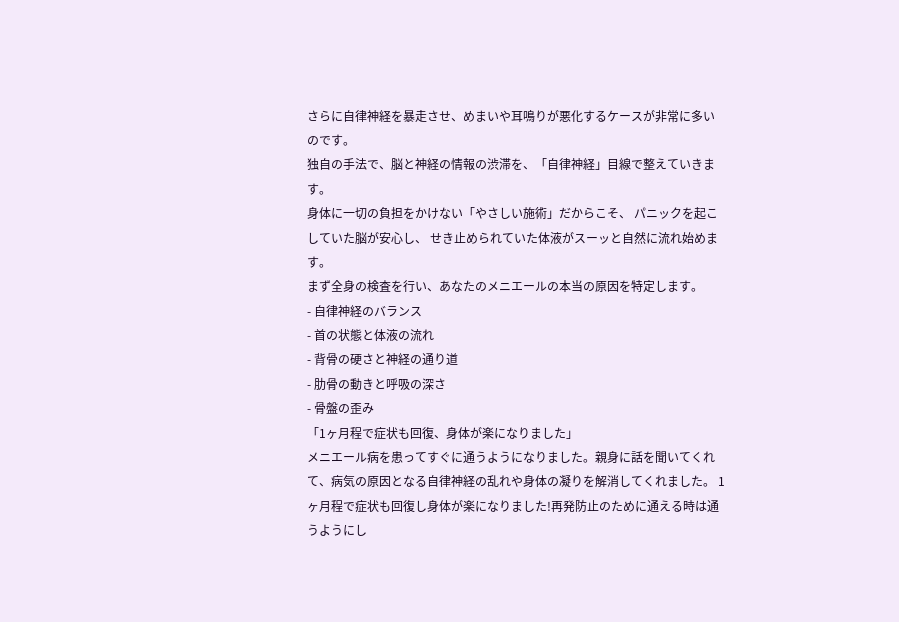さらに自律神経を暴走させ、めまいや耳鳴りが悪化するケースが非常に多いのです。
独自の手法で、脳と神経の情報の渋滞を、「自律神経」目線で整えていきます。
身体に一切の負担をかけない「やさしい施術」だからこそ、 パニックを起こしていた脳が安心し、 せき止められていた体液がスーッと自然に流れ始めます。
まず全身の検査を行い、あなたのメニエールの本当の原因を特定します。
- 自律神経のバランス
- 首の状態と体液の流れ
- 背骨の硬さと神経の通り道
- 肋骨の動きと呼吸の深さ
- 骨盤の歪み
「1ヶ月程で症状も回復、身体が楽になりました」
メニエール病を患ってすぐに通うようになりました。親身に話を聞いてくれて、病気の原因となる自律神経の乱れや身体の凝りを解消してくれました。 1ヶ月程で症状も回復し身体が楽になりました!再発防止のために通える時は通うようにし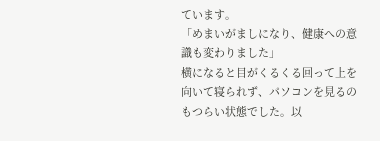ています。
「めまいがましになり、健康への意識も変わりました」
横になると目がくるくる回って上を向いて寝られず、パソコンを見るのもつらい状態でした。以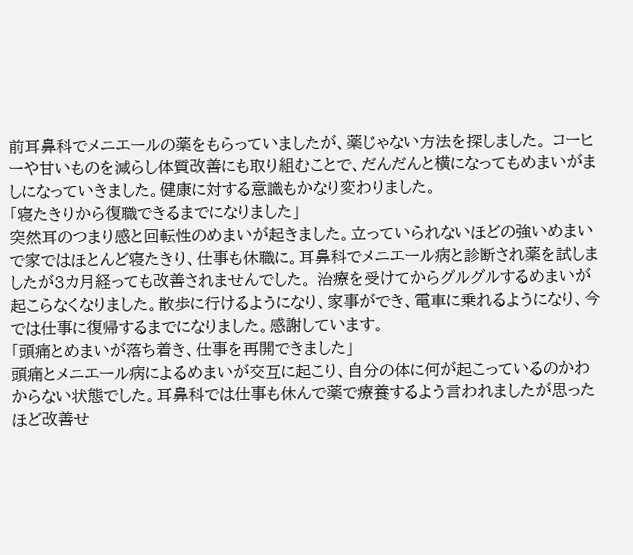前耳鼻科でメニエールの薬をもらっていましたが、薬じゃない方法を探しました。 コーヒーや甘いものを減らし体質改善にも取り組むことで、だんだんと横になってもめまいがましになっていきました。健康に対する意識もかなり変わりました。
「寝たきりから復職できるまでになりました」
突然耳のつまり感と回転性のめまいが起きました。立っていられないほどの強いめまいで家ではほとんど寝たきり、仕事も休職に。耳鼻科でメニエール病と診断され薬を試しましたが3カ月経っても改善されませんでした。 治療を受けてからグルグルするめまいが起こらなくなりました。散歩に行けるようになり、家事ができ、電車に乗れるようになり、今では仕事に復帰するまでになりました。感謝しています。
「頭痛とめまいが落ち着き、仕事を再開できました」
頭痛とメニエール病によるめまいが交互に起こり、自分の体に何が起こっているのかわからない状態でした。耳鼻科では仕事も休んで薬で療養するよう言われましたが思ったほど改善せ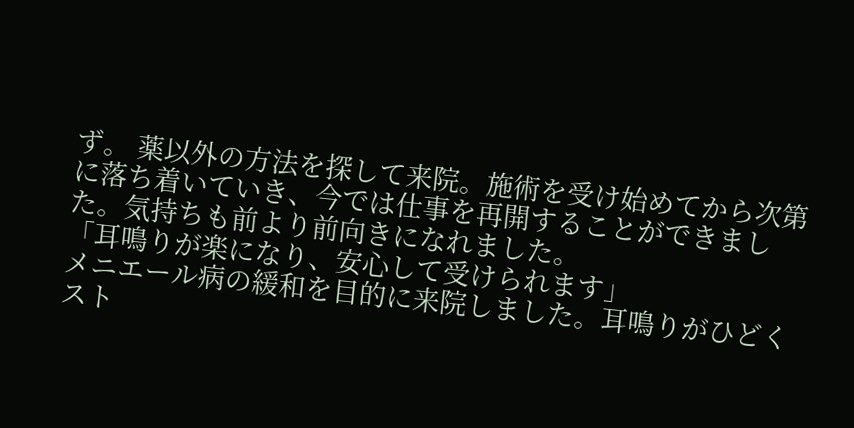ず。 薬以外の方法を探して来院。施術を受け始めてから次第に落ち着いていき、今では仕事を再開することができました。気持ちも前より前向きになれました。
「耳鳴りが楽になり、安心して受けられます」
メニエール病の緩和を目的に来院しました。耳鳴りがひどくスト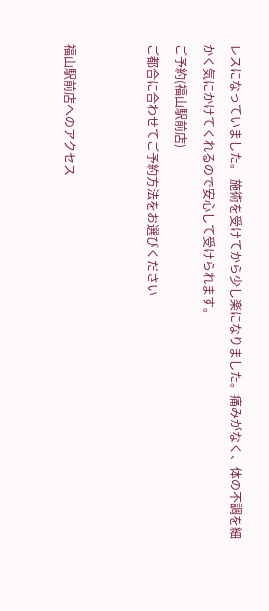レスになっていました。 施術を受けてから少し楽になりました。痛みがなく、体の不調を細かく気にかけてくれるので安心して受けられます。
ご予約(福山駅前店)
ご都合に合わせてご予約方法をお選びください


福山駅前店へのアクセス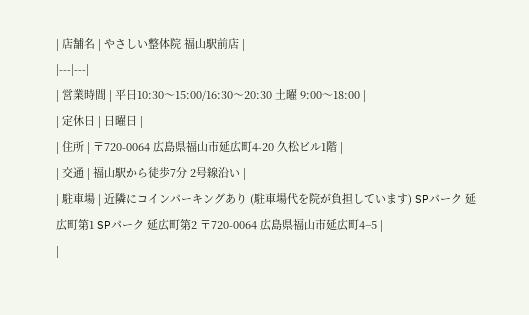| 店舗名 | やさしい整体院 福山駅前店 |
|---|---|
| 営業時間 | 平日10:30〜15:00/16:30〜20:30 土曜 9:00〜18:00 |
| 定休日 | 日曜日 |
| 住所 | 〒720-0064 広島県福山市延広町4-20 久松ビル1階 |
| 交通 | 福山駅から徒歩7分 2号線沿い |
| 駐車場 | 近隣にコインパーキングあり (駐車場代を院が負担しています) SPパーク 延広町第1 SPパーク 延広町第2 〒720-0064 広島県福山市延広町4−5 |
|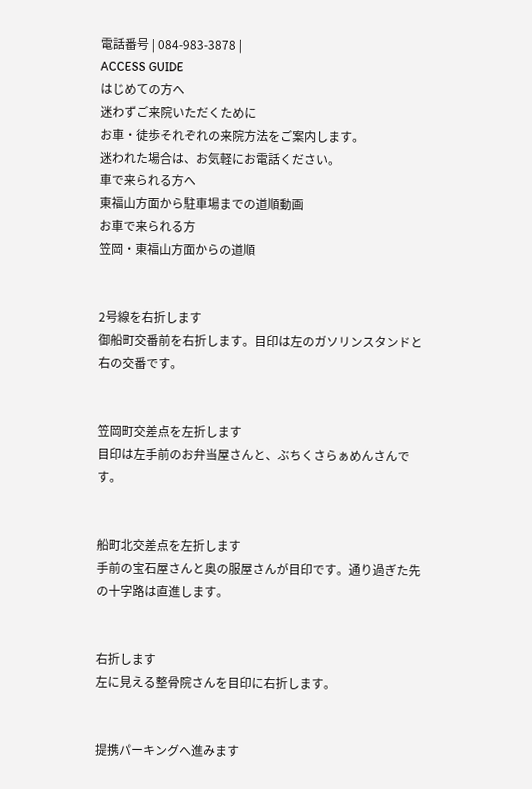電話番号 | 084-983-3878 |
ACCESS GUIDE
はじめての方へ
迷わずご来院いただくために
お車・徒歩それぞれの来院方法をご案内します。
迷われた場合は、お気軽にお電話ください。
車で来られる方へ
東福山方面から駐車場までの道順動画
お車で来られる方
笠岡・東福山方面からの道順


2号線を右折します
御船町交番前を右折します。目印は左のガソリンスタンドと右の交番です。


笠岡町交差点を左折します
目印は左手前のお弁当屋さんと、ぶちくさらぁめんさんです。


船町北交差点を左折します
手前の宝石屋さんと奥の服屋さんが目印です。通り過ぎた先の十字路は直進します。


右折します
左に見える整骨院さんを目印に右折します。


提携パーキングへ進みます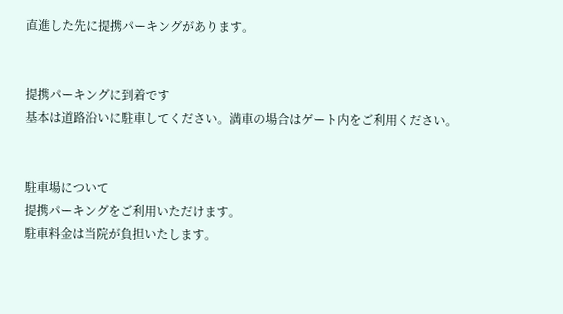直進した先に提携パーキングがあります。


提携パーキングに到着です
基本は道路沿いに駐車してください。満車の場合はゲート内をご利用ください。


駐車場について
提携パーキングをご利用いただけます。
駐車料金は当院が負担いたします。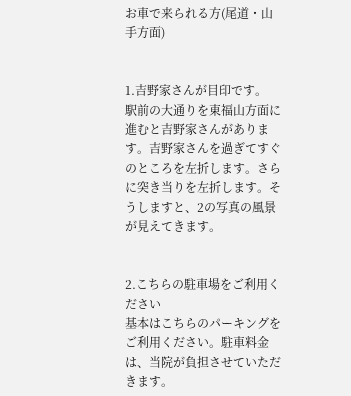お車で来られる方(尾道・山手方面)


1.吉野家さんが目印です。
駅前の大通りを東福山方面に進むと吉野家さんがあります。吉野家さんを過ぎてすぐのところを左折します。さらに突き当りを左折します。そうしますと、2の写真の風景が見えてきます。


2.こちらの駐車場をご利用ください
基本はこちらのパーキングをご利用ください。駐車料金は、当院が負担させていただきます。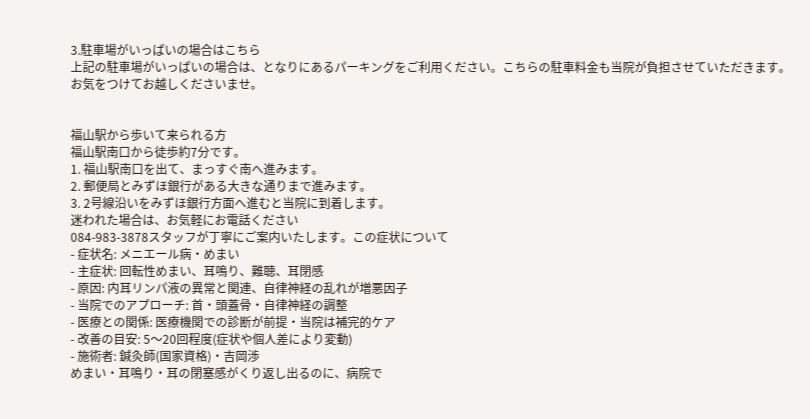3.駐車場がいっぱいの場合はこちら
上記の駐車場がいっぱいの場合は、となりにあるパーキングをご利用ください。こちらの駐車料金も当院が負担させていただきます。お気をつけてお越しくださいませ。


福山駅から歩いて来られる方
福山駅南口から徒歩約7分です。
1. 福山駅南口を出て、まっすぐ南へ進みます。
2. 郵便局とみずほ銀行がある大きな通りまで進みます。
3. 2号線沿いをみずほ銀行方面へ進むと当院に到着します。
迷われた場合は、お気軽にお電話ください
084-983-3878スタッフが丁寧にご案内いたします。この症状について
- 症状名: メニエール病・めまい
- 主症状: 回転性めまい、耳鳴り、難聴、耳閉感
- 原因: 内耳リンパ液の異常と関連、自律神経の乱れが増悪因子
- 当院でのアプローチ: 首・頭蓋骨・自律神経の調整
- 医療との関係: 医療機関での診断が前提・当院は補完的ケア
- 改善の目安: 5〜20回程度(症状や個人差により変動)
- 施術者: 鍼灸師(国家資格)・吉岡渉
めまい・耳鳴り・耳の閉塞感がくり返し出るのに、病院で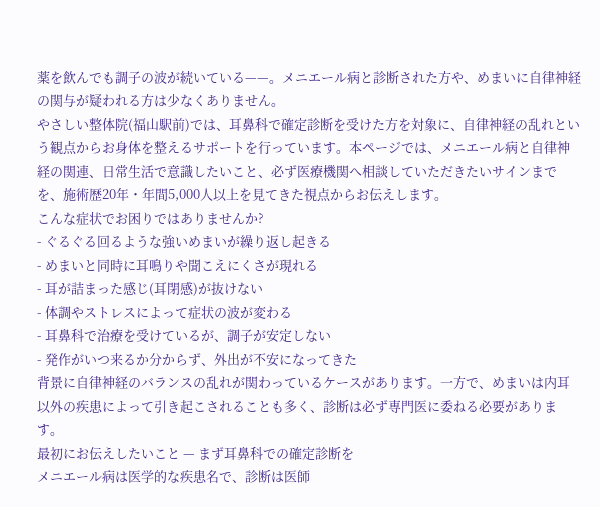薬を飲んでも調子の波が続いている——。メニエール病と診断された方や、めまいに自律神経の関与が疑われる方は少なくありません。
やさしい整体院(福山駅前)では、耳鼻科で確定診断を受けた方を対象に、自律神経の乱れという観点からお身体を整えるサポートを行っています。本ページでは、メニエール病と自律神経の関連、日常生活で意識したいこと、必ず医療機関へ相談していただきたいサインまでを、施術歴20年・年間5,000人以上を見てきた視点からお伝えします。
こんな症状でお困りではありませんか?
- ぐるぐる回るような強いめまいが繰り返し起きる
- めまいと同時に耳鳴りや聞こえにくさが現れる
- 耳が詰まった感じ(耳閉感)が抜けない
- 体調やストレスによって症状の波が変わる
- 耳鼻科で治療を受けているが、調子が安定しない
- 発作がいつ来るか分からず、外出が不安になってきた
背景に自律神経のバランスの乱れが関わっているケースがあります。一方で、めまいは内耳以外の疾患によって引き起こされることも多く、診断は必ず専門医に委ねる必要があります。
最初にお伝えしたいこと — まず耳鼻科での確定診断を
メニエール病は医学的な疾患名で、診断は医師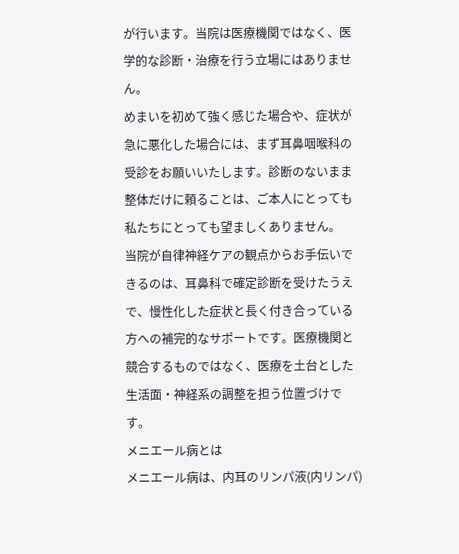が行います。当院は医療機関ではなく、医学的な診断・治療を行う立場にはありません。
めまいを初めて強く感じた場合や、症状が急に悪化した場合には、まず耳鼻咽喉科の受診をお願いいたします。診断のないまま整体だけに頼ることは、ご本人にとっても私たちにとっても望ましくありません。
当院が自律神経ケアの観点からお手伝いできるのは、耳鼻科で確定診断を受けたうえで、慢性化した症状と長く付き合っている方への補完的なサポートです。医療機関と競合するものではなく、医療を土台とした生活面・神経系の調整を担う位置づけです。
メニエール病とは
メニエール病は、内耳のリンパ液(内リンパ)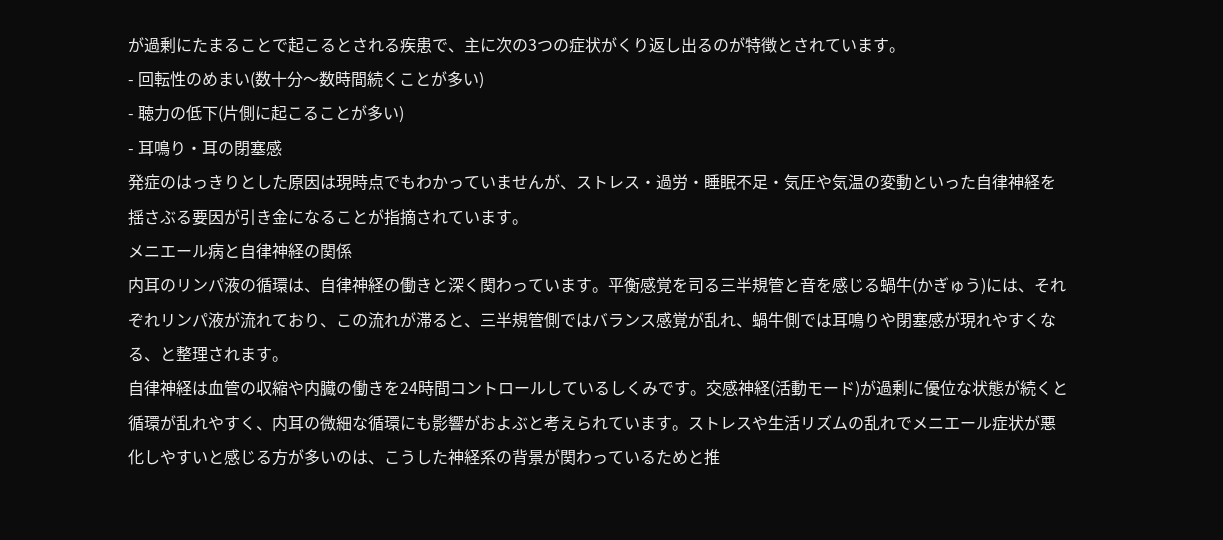が過剰にたまることで起こるとされる疾患で、主に次の3つの症状がくり返し出るのが特徴とされています。
- 回転性のめまい(数十分〜数時間続くことが多い)
- 聴力の低下(片側に起こることが多い)
- 耳鳴り・耳の閉塞感
発症のはっきりとした原因は現時点でもわかっていませんが、ストレス・過労・睡眠不足・気圧や気温の変動といった自律神経を揺さぶる要因が引き金になることが指摘されています。
メニエール病と自律神経の関係
内耳のリンパ液の循環は、自律神経の働きと深く関わっています。平衡感覚を司る三半規管と音を感じる蝸牛(かぎゅう)には、それぞれリンパ液が流れており、この流れが滞ると、三半規管側ではバランス感覚が乱れ、蝸牛側では耳鳴りや閉塞感が現れやすくなる、と整理されます。
自律神経は血管の収縮や内臓の働きを24時間コントロールしているしくみです。交感神経(活動モード)が過剰に優位な状態が続くと循環が乱れやすく、内耳の微細な循環にも影響がおよぶと考えられています。ストレスや生活リズムの乱れでメニエール症状が悪化しやすいと感じる方が多いのは、こうした神経系の背景が関わっているためと推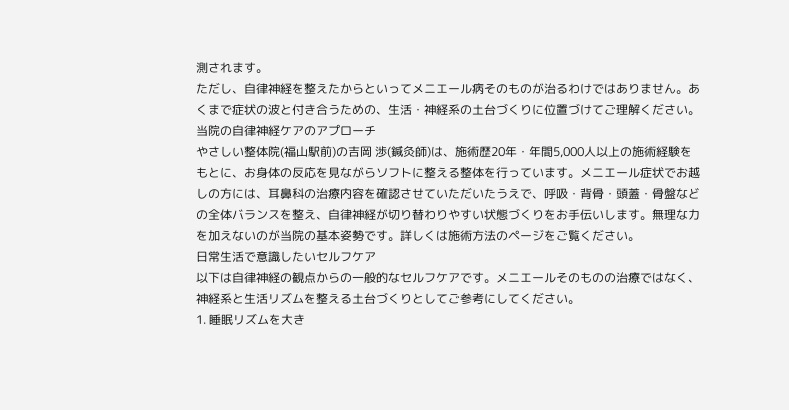測されます。
ただし、自律神経を整えたからといってメニエール病そのものが治るわけではありません。あくまで症状の波と付き合うための、生活・神経系の土台づくりに位置づけてご理解ください。
当院の自律神経ケアのアプローチ
やさしい整体院(福山駅前)の吉岡 渉(鍼灸師)は、施術歴20年・年間5,000人以上の施術経験をもとに、お身体の反応を見ながらソフトに整える整体を行っています。メニエール症状でお越しの方には、耳鼻科の治療内容を確認させていただいたうえで、呼吸・背骨・頭蓋・骨盤などの全体バランスを整え、自律神経が切り替わりやすい状態づくりをお手伝いします。無理な力を加えないのが当院の基本姿勢です。詳しくは施術方法のページをご覧ください。
日常生活で意識したいセルフケア
以下は自律神経の観点からの一般的なセルフケアです。メニエールそのものの治療ではなく、神経系と生活リズムを整える土台づくりとしてご参考にしてください。
1. 睡眠リズムを大き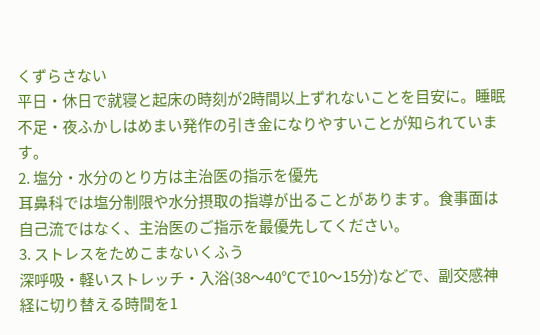くずらさない
平日・休日で就寝と起床の時刻が2時間以上ずれないことを目安に。睡眠不足・夜ふかしはめまい発作の引き金になりやすいことが知られています。
2. 塩分・水分のとり方は主治医の指示を優先
耳鼻科では塩分制限や水分摂取の指導が出ることがあります。食事面は自己流ではなく、主治医のご指示を最優先してください。
3. ストレスをためこまないくふう
深呼吸・軽いストレッチ・入浴(38〜40℃で10〜15分)などで、副交感神経に切り替える時間を1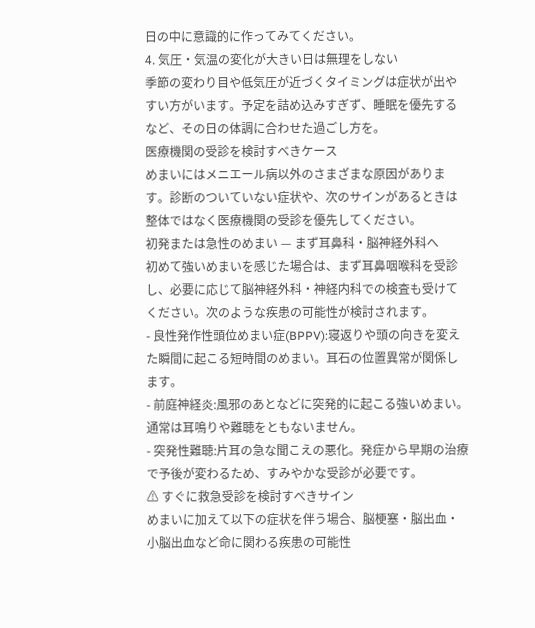日の中に意識的に作ってみてください。
4. 気圧・気温の変化が大きい日は無理をしない
季節の変わり目や低気圧が近づくタイミングは症状が出やすい方がいます。予定を詰め込みすぎず、睡眠を優先するなど、その日の体調に合わせた過ごし方を。
医療機関の受診を検討すべきケース
めまいにはメニエール病以外のさまざまな原因があります。診断のついていない症状や、次のサインがあるときは整体ではなく医療機関の受診を優先してください。
初発または急性のめまい — まず耳鼻科・脳神経外科へ
初めて強いめまいを感じた場合は、まず耳鼻咽喉科を受診し、必要に応じて脳神経外科・神経内科での検査も受けてください。次のような疾患の可能性が検討されます。
- 良性発作性頭位めまい症(BPPV):寝返りや頭の向きを変えた瞬間に起こる短時間のめまい。耳石の位置異常が関係します。
- 前庭神経炎:風邪のあとなどに突発的に起こる強いめまい。通常は耳鳴りや難聴をともないません。
- 突発性難聴:片耳の急な聞こえの悪化。発症から早期の治療で予後が変わるため、すみやかな受診が必要です。
⚠ すぐに救急受診を検討すべきサイン
めまいに加えて以下の症状を伴う場合、脳梗塞・脳出血・小脳出血など命に関わる疾患の可能性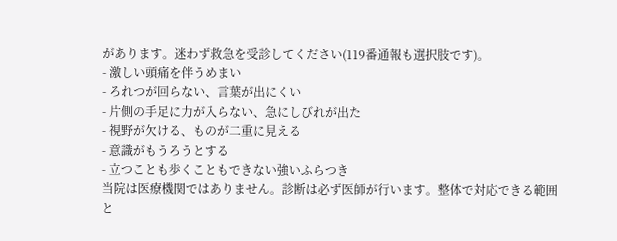があります。迷わず救急を受診してください(119番通報も選択肢です)。
- 激しい頭痛を伴うめまい
- ろれつが回らない、言葉が出にくい
- 片側の手足に力が入らない、急にしびれが出た
- 視野が欠ける、ものが二重に見える
- 意識がもうろうとする
- 立つことも歩くこともできない強いふらつき
当院は医療機関ではありません。診断は必ず医師が行います。整体で対応できる範囲と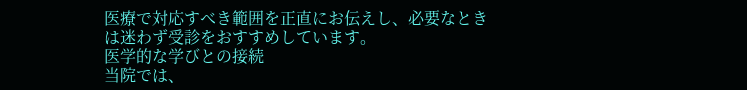医療で対応すべき範囲を正直にお伝えし、必要なときは迷わず受診をおすすめしています。
医学的な学びとの接続
当院では、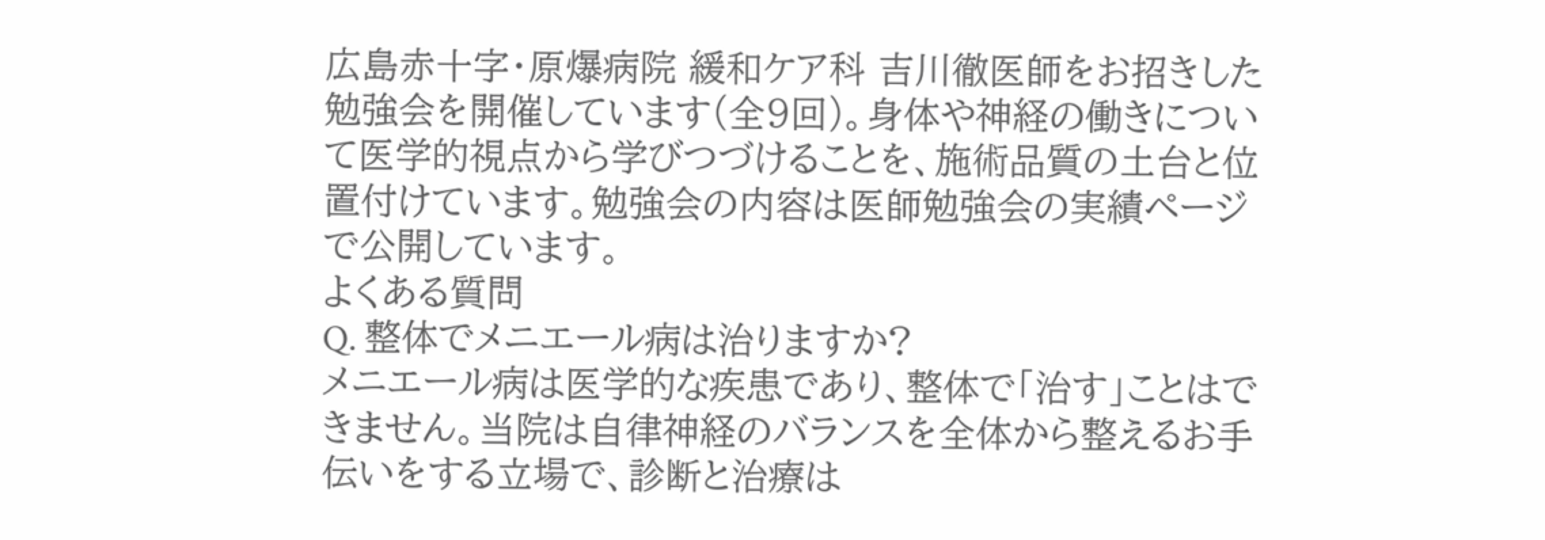広島赤十字・原爆病院 緩和ケア科 吉川徹医師をお招きした勉強会を開催しています(全9回)。身体や神経の働きについて医学的視点から学びつづけることを、施術品質の土台と位置付けています。勉強会の内容は医師勉強会の実績ページで公開しています。
よくある質問
Q. 整体でメニエール病は治りますか?
メニエール病は医学的な疾患であり、整体で「治す」ことはできません。当院は自律神経のバランスを全体から整えるお手伝いをする立場で、診断と治療は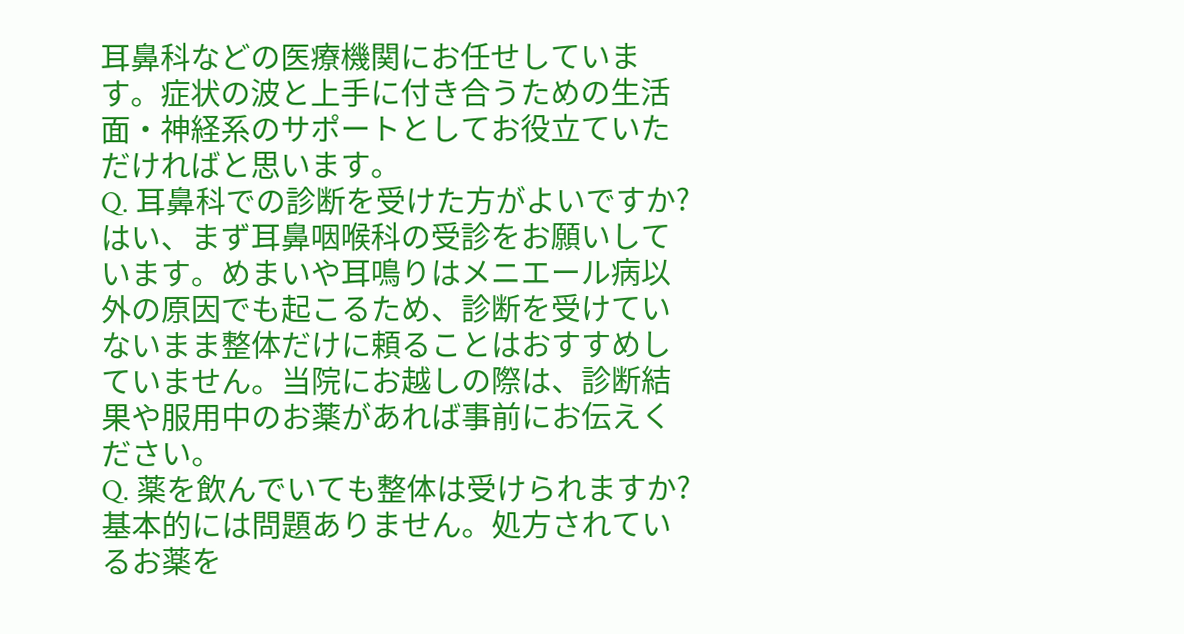耳鼻科などの医療機関にお任せしています。症状の波と上手に付き合うための生活面・神経系のサポートとしてお役立ていただければと思います。
Q. 耳鼻科での診断を受けた方がよいですか?
はい、まず耳鼻咽喉科の受診をお願いしています。めまいや耳鳴りはメニエール病以外の原因でも起こるため、診断を受けていないまま整体だけに頼ることはおすすめしていません。当院にお越しの際は、診断結果や服用中のお薬があれば事前にお伝えください。
Q. 薬を飲んでいても整体は受けられますか?
基本的には問題ありません。処方されているお薬を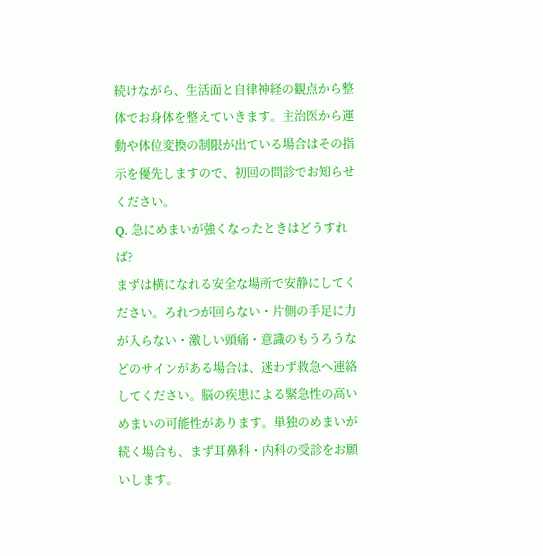続けながら、生活面と自律神経の観点から整体でお身体を整えていきます。主治医から運動や体位変換の制限が出ている場合はその指示を優先しますので、初回の問診でお知らせください。
Q. 急にめまいが強くなったときはどうすれば?
まずは横になれる安全な場所で安静にしてください。ろれつが回らない・片側の手足に力が入らない・激しい頭痛・意識のもうろうなどのサインがある場合は、迷わず救急へ連絡してください。脳の疾患による緊急性の高いめまいの可能性があります。単独のめまいが続く場合も、まず耳鼻科・内科の受診をお願いします。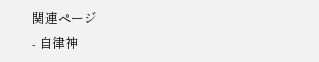関連ページ
- 自律神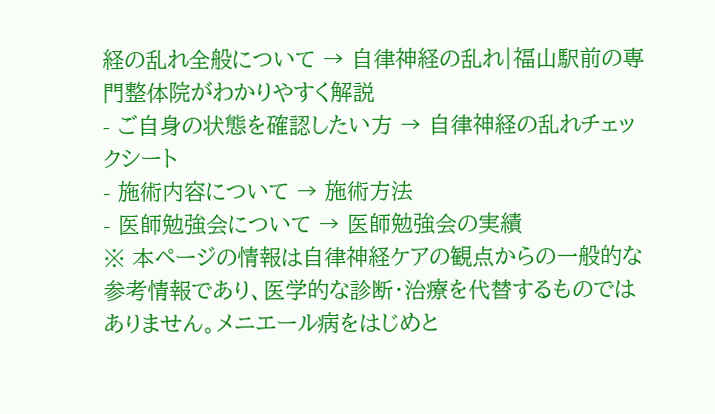経の乱れ全般について → 自律神経の乱れ|福山駅前の専門整体院がわかりやすく解説
- ご自身の状態を確認したい方 → 自律神経の乱れチェックシート
- 施術内容について → 施術方法
- 医師勉強会について → 医師勉強会の実績
※ 本ページの情報は自律神経ケアの観点からの一般的な参考情報であり、医学的な診断・治療を代替するものではありません。メニエール病をはじめと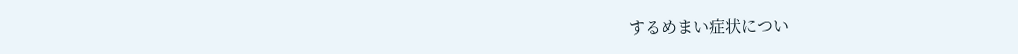するめまい症状につい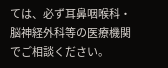ては、必ず耳鼻咽喉科・脳神経外科等の医療機関でご相談ください。